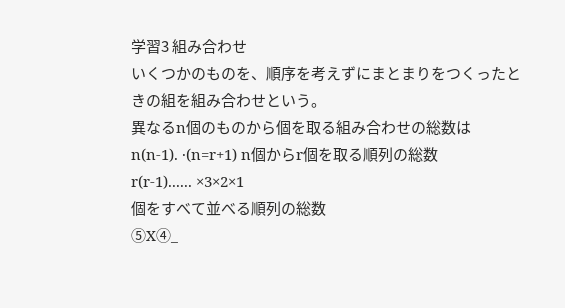学習3 組み合わせ
いくつかのものを、順序を考えずにまとまりをつくったときの組を組み合わせという。
異なるn個のものから個を取る組み合わせの総数は
n(n-1). ·(n=r+1) n個からr個を取る順列の総数
r(r-1)...... ×3×2×1
個をすべて並べる順列の総数
⑤X④_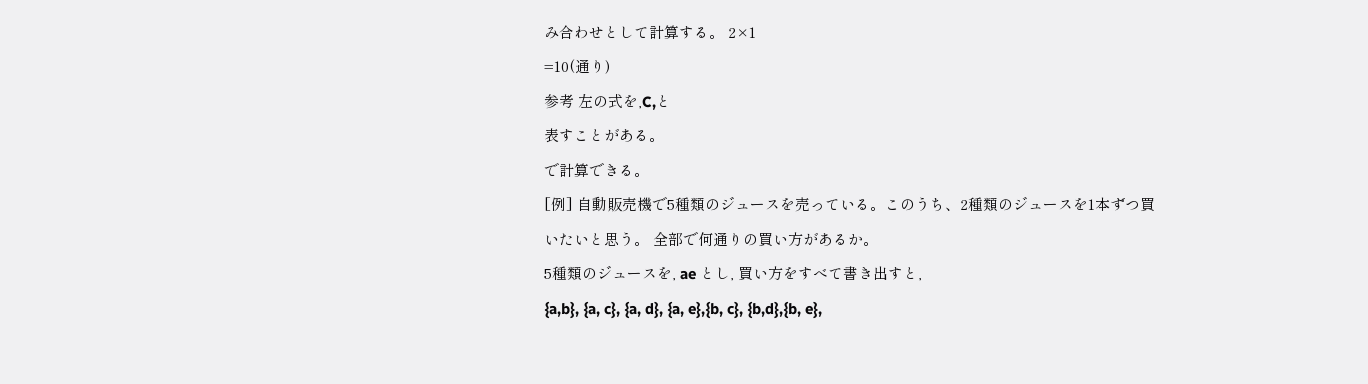み合わせとして計算する。 2×1
=10(通り)
参考 左の式を,C,と
表すことがある。
で計算できる。
[例] 自動販売機で5種類のジュースを売っている。このうち、2種類のジュースを1本ずつ買
いたいと思う。 全部で何通りの買い方があるか。
5種類のジュースを, ae とし, 買い方をすべて書き出すと,
{a,b}, {a, c}, {a, d}, {a, e},{b, c}, {b,d},{b, e},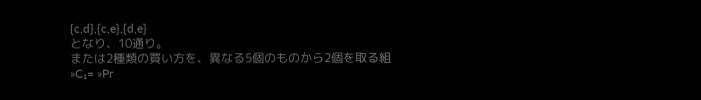{c,d},{c,e},{d,e}
となり、10通り。
または2種類の買い方を、異なる5個のものから2個を取る組
»C₁= »Pr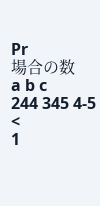Pr
場合の数
a b c
244 345 4-5
<
1